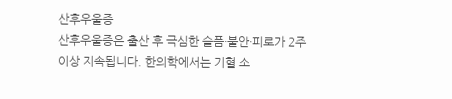산후우울증
산후우울증은 출산 후 극심한 슬픔·불안·피로가 2주 이상 지속됩니다. 한의학에서는 기혈 소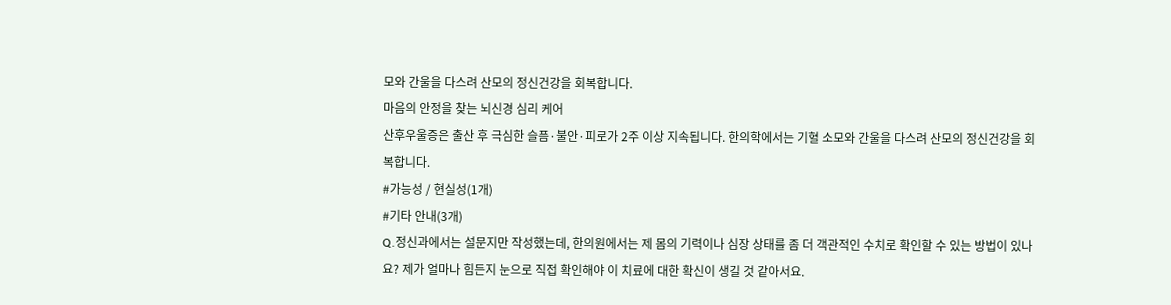모와 간울을 다스려 산모의 정신건강을 회복합니다.
마음의 안정을 찾는 뇌신경 심리 케어
산후우울증은 출산 후 극심한 슬픔·불안·피로가 2주 이상 지속됩니다. 한의학에서는 기혈 소모와 간울을 다스려 산모의 정신건강을 회복합니다.
#가능성 / 현실성(1개)
#기타 안내(3개)
Q.정신과에서는 설문지만 작성했는데, 한의원에서는 제 몸의 기력이나 심장 상태를 좀 더 객관적인 수치로 확인할 수 있는 방법이 있나요? 제가 얼마나 힘든지 눈으로 직접 확인해야 이 치료에 대한 확신이 생길 것 같아서요.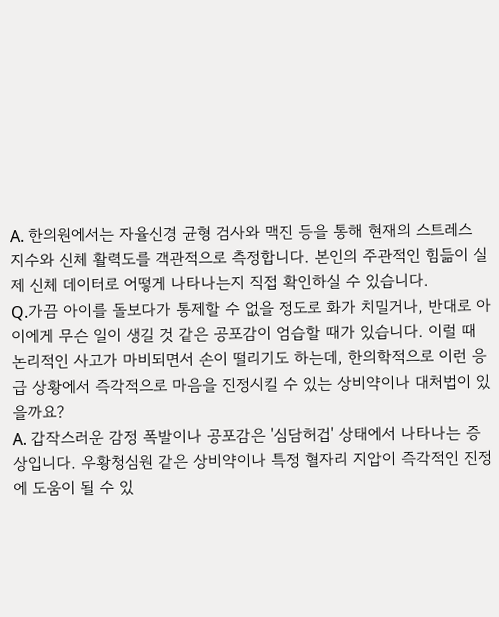A. 한의원에서는 자율신경 균형 검사와 맥진 등을 통해 현재의 스트레스 지수와 신체 활력도를 객관적으로 측정합니다. 본인의 주관적인 힘듦이 실제 신체 데이터로 어떻게 나타나는지 직접 확인하실 수 있습니다.
Q.가끔 아이를 돌보다가 통제할 수 없을 정도로 화가 치밀거나, 반대로 아이에게 무슨 일이 생길 것 같은 공포감이 엄습할 때가 있습니다. 이럴 때 논리적인 사고가 마비되면서 손이 떨리기도 하는데, 한의학적으로 이런 응급 상황에서 즉각적으로 마음을 진정시킬 수 있는 상비약이나 대처법이 있을까요?
A. 갑작스러운 감정 폭발이나 공포감은 '심담허겁' 상태에서 나타나는 증상입니다. 우황청심원 같은 상비약이나 특정 혈자리 지압이 즉각적인 진정에 도움이 될 수 있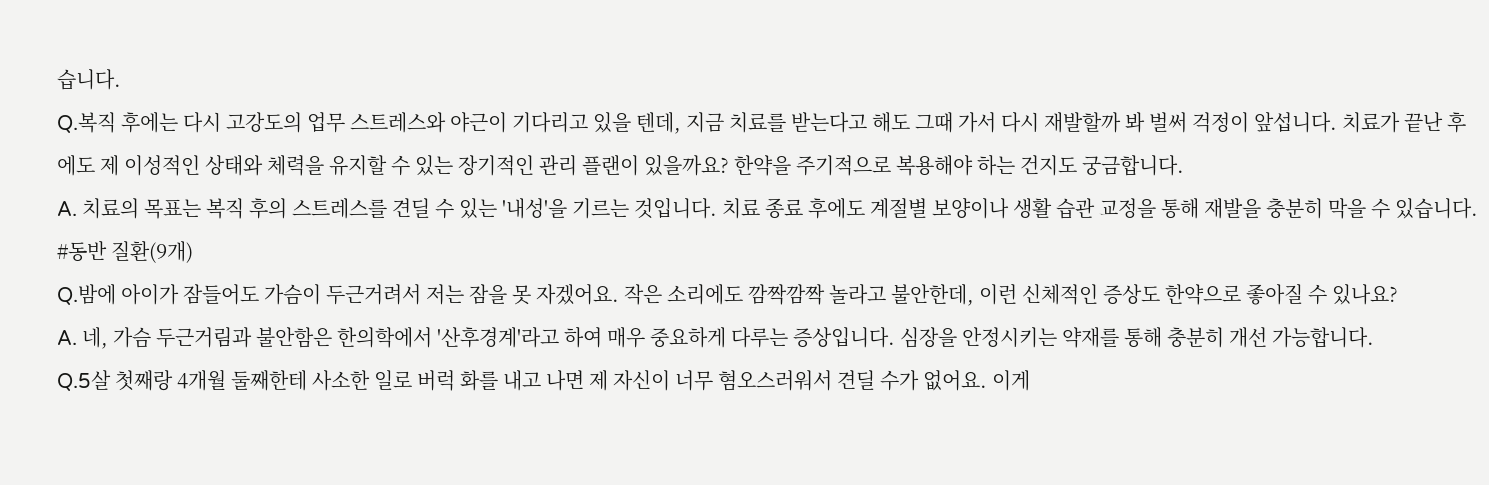습니다.
Q.복직 후에는 다시 고강도의 업무 스트레스와 야근이 기다리고 있을 텐데, 지금 치료를 받는다고 해도 그때 가서 다시 재발할까 봐 벌써 걱정이 앞섭니다. 치료가 끝난 후에도 제 이성적인 상태와 체력을 유지할 수 있는 장기적인 관리 플랜이 있을까요? 한약을 주기적으로 복용해야 하는 건지도 궁금합니다.
A. 치료의 목표는 복직 후의 스트레스를 견딜 수 있는 '내성'을 기르는 것입니다. 치료 종료 후에도 계절별 보양이나 생활 습관 교정을 통해 재발을 충분히 막을 수 있습니다.
#동반 질환(9개)
Q.밤에 아이가 잠들어도 가슴이 두근거려서 저는 잠을 못 자겠어요. 작은 소리에도 깜짝깜짝 놀라고 불안한데, 이런 신체적인 증상도 한약으로 좋아질 수 있나요?
A. 네, 가슴 두근거림과 불안함은 한의학에서 '산후경계'라고 하여 매우 중요하게 다루는 증상입니다. 심장을 안정시키는 약재를 통해 충분히 개선 가능합니다.
Q.5살 첫째랑 4개월 둘째한테 사소한 일로 버럭 화를 내고 나면 제 자신이 너무 혐오스러워서 견딜 수가 없어요. 이게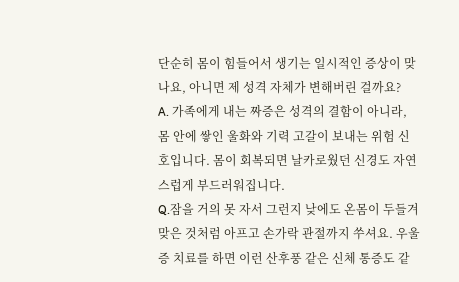단순히 몸이 힘들어서 생기는 일시적인 증상이 맞나요, 아니면 제 성격 자체가 변해버린 걸까요?
A. 가족에게 내는 짜증은 성격의 결함이 아니라, 몸 안에 쌓인 울화와 기력 고갈이 보내는 위험 신호입니다. 몸이 회복되면 날카로웠던 신경도 자연스럽게 부드러워집니다.
Q.잠을 거의 못 자서 그런지 낮에도 온몸이 두들겨 맞은 것처럼 아프고 손가락 관절까지 쑤셔요. 우울증 치료를 하면 이런 산후풍 같은 신체 통증도 같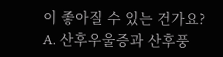이 좋아질 수 있는 건가요?
A. 산후우울증과 산후풍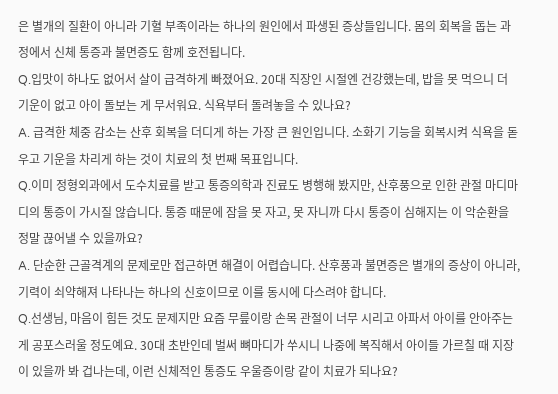은 별개의 질환이 아니라 기혈 부족이라는 하나의 원인에서 파생된 증상들입니다. 몸의 회복을 돕는 과정에서 신체 통증과 불면증도 함께 호전됩니다.
Q.입맛이 하나도 없어서 살이 급격하게 빠졌어요. 20대 직장인 시절엔 건강했는데, 밥을 못 먹으니 더 기운이 없고 아이 돌보는 게 무서워요. 식욕부터 돌려놓을 수 있나요?
A. 급격한 체중 감소는 산후 회복을 더디게 하는 가장 큰 원인입니다. 소화기 기능을 회복시켜 식욕을 돋우고 기운을 차리게 하는 것이 치료의 첫 번째 목표입니다.
Q.이미 정형외과에서 도수치료를 받고 통증의학과 진료도 병행해 봤지만, 산후풍으로 인한 관절 마디마디의 통증이 가시질 않습니다. 통증 때문에 잠을 못 자고, 못 자니까 다시 통증이 심해지는 이 악순환을 정말 끊어낼 수 있을까요?
A. 단순한 근골격계의 문제로만 접근하면 해결이 어렵습니다. 산후풍과 불면증은 별개의 증상이 아니라, 기력이 쇠약해져 나타나는 하나의 신호이므로 이를 동시에 다스려야 합니다.
Q.선생님, 마음이 힘든 것도 문제지만 요즘 무릎이랑 손목 관절이 너무 시리고 아파서 아이를 안아주는 게 공포스러울 정도예요. 30대 초반인데 벌써 뼈마디가 쑤시니 나중에 복직해서 아이들 가르칠 때 지장이 있을까 봐 겁나는데, 이런 신체적인 통증도 우울증이랑 같이 치료가 되나요?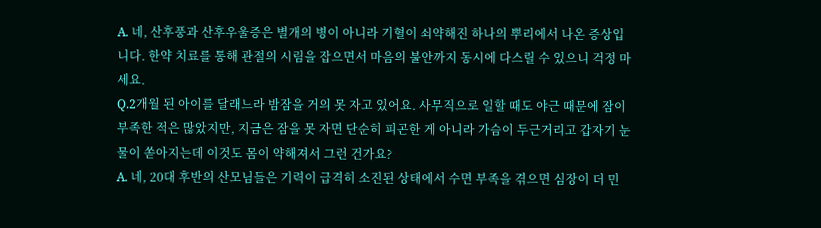A. 네, 산후풍과 산후우울증은 별개의 병이 아니라 기혈이 쇠약해진 하나의 뿌리에서 나온 증상입니다. 한약 치료를 통해 관절의 시림을 잡으면서 마음의 불안까지 동시에 다스릴 수 있으니 걱정 마세요.
Q.2개월 된 아이를 달래느라 밤잠을 거의 못 자고 있어요. 사무직으로 일할 때도 야근 때문에 잠이 부족한 적은 많았지만, 지금은 잠을 못 자면 단순히 피곤한 게 아니라 가슴이 두근거리고 갑자기 눈물이 쏟아지는데 이것도 몸이 약해져서 그런 건가요?
A. 네, 20대 후반의 산모님들은 기력이 급격히 소진된 상태에서 수면 부족을 겪으면 심장이 더 민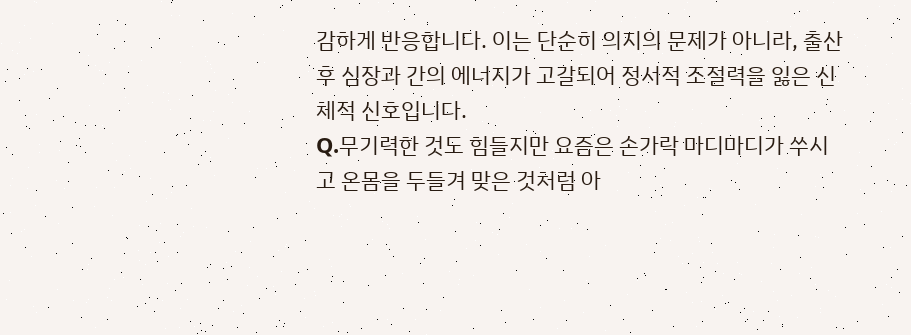감하게 반응합니다. 이는 단순히 의지의 문제가 아니라, 출산 후 심장과 간의 에너지가 고갈되어 정서적 조절력을 잃은 신체적 신호입니다.
Q.무기력한 것도 힘들지만 요즘은 손가락 마디마디가 쑤시고 온몸을 두들겨 맞은 것처럼 아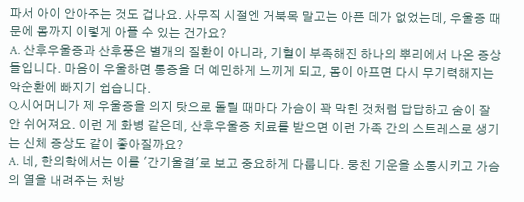파서 아이 안아주는 것도 겁나요. 사무직 시절엔 거북목 말고는 아픈 데가 없었는데, 우울증 때문에 몸까지 이렇게 아플 수 있는 건가요?
A. 산후우울증과 산후풍은 별개의 질환이 아니라, 기혈이 부족해진 하나의 뿌리에서 나온 증상들입니다. 마음이 우울하면 통증을 더 예민하게 느끼게 되고, 몸이 아프면 다시 무기력해지는 악순환에 빠지기 쉽습니다.
Q.시어머니가 제 우울증을 의지 탓으로 돌릴 때마다 가슴이 꽉 막힌 것처럼 답답하고 숨이 잘 안 쉬어져요. 이런 게 화병 같은데, 산후우울증 치료를 받으면 이런 가족 간의 스트레스로 생기는 신체 증상도 같이 좋아질까요?
A. 네, 한의학에서는 이를 '간기울결'로 보고 중요하게 다룹니다. 뭉친 기운을 소통시키고 가슴의 열을 내려주는 처방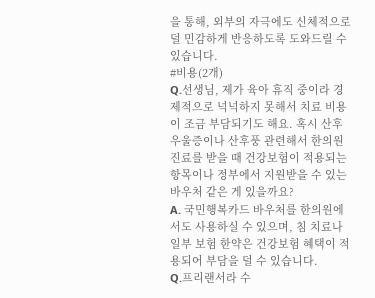을 통해, 외부의 자극에도 신체적으로 덜 민감하게 반응하도록 도와드릴 수 있습니다.
#비용(2개)
Q.선생님, 제가 육아 휴직 중이라 경제적으로 넉넉하지 못해서 치료 비용이 조금 부담되기도 해요. 혹시 산후 우울증이나 산후풍 관련해서 한의원 진료를 받을 때 건강보험이 적용되는 항목이나 정부에서 지원받을 수 있는 바우처 같은 게 있을까요?
A. 국민행복카드 바우처를 한의원에서도 사용하실 수 있으며, 침 치료나 일부 보험 한약은 건강보험 혜택이 적용되어 부담을 덜 수 있습니다.
Q.프리랜서라 수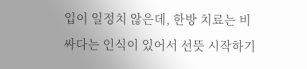입이 일정치 않은데, 한방 치료는 비싸다는 인식이 있어서 선뜻 시작하기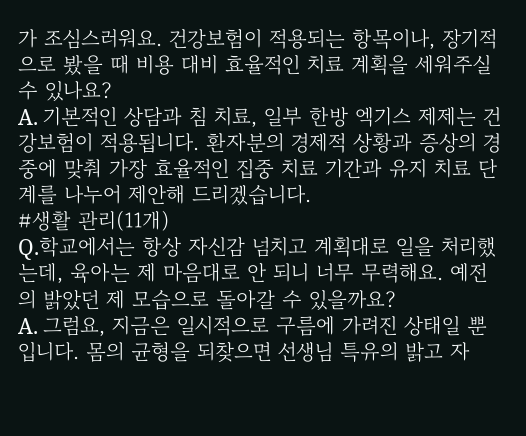가 조심스러워요. 건강보험이 적용되는 항목이나, 장기적으로 봤을 때 비용 대비 효율적인 치료 계획을 세워주실 수 있나요?
A. 기본적인 상담과 침 치료, 일부 한방 엑기스 제제는 건강보험이 적용됩니다. 환자분의 경제적 상황과 증상의 경중에 맞춰 가장 효율적인 집중 치료 기간과 유지 치료 단계를 나누어 제안해 드리겠습니다.
#생활 관리(11개)
Q.학교에서는 항상 자신감 넘치고 계획대로 일을 처리했는데, 육아는 제 마음대로 안 되니 너무 무력해요. 예전의 밝았던 제 모습으로 돌아갈 수 있을까요?
A. 그럼요, 지금은 일시적으로 구름에 가려진 상태일 뿐입니다. 몸의 균형을 되찾으면 선생님 특유의 밝고 자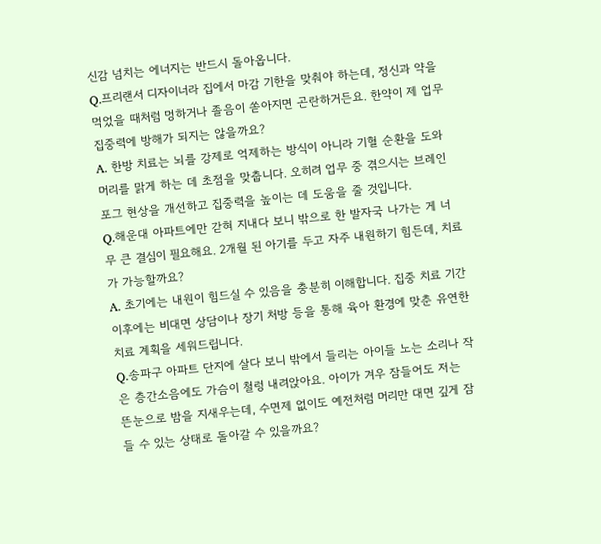신감 넘치는 에너지는 반드시 돌아옵니다.
Q.프리랜서 디자이너라 집에서 마감 기한을 맞춰야 하는데, 정신과 약을 먹었을 때처럼 멍하거나 졸음이 쏟아지면 곤란하거든요. 한약이 제 업무 집중력에 방해가 되지는 않을까요?
A. 한방 치료는 뇌를 강제로 억제하는 방식이 아니라 기혈 순환을 도와 머리를 맑게 하는 데 초점을 맞춥니다. 오히려 업무 중 겪으시는 브레인 포그 현상을 개선하고 집중력을 높이는 데 도움을 줄 것입니다.
Q.해운대 아파트에만 갇혀 지내다 보니 밖으로 한 발자국 나가는 게 너무 큰 결심이 필요해요. 2개월 된 아기를 두고 자주 내원하기 힘든데, 치료가 가능할까요?
A. 초기에는 내원이 힘드실 수 있음을 충분히 이해합니다. 집중 치료 기간 이후에는 비대면 상담이나 장기 처방 등을 통해 육아 환경에 맞춘 유연한 치료 계획을 세워드립니다.
Q.송파구 아파트 단지에 살다 보니 밖에서 들리는 아이들 노는 소리나 작은 층간소음에도 가슴이 철렁 내려앉아요. 아이가 겨우 잠들어도 저는 뜬눈으로 밤을 지새우는데, 수면제 없이도 예전처럼 머리만 대면 깊게 잠들 수 있는 상태로 돌아갈 수 있을까요?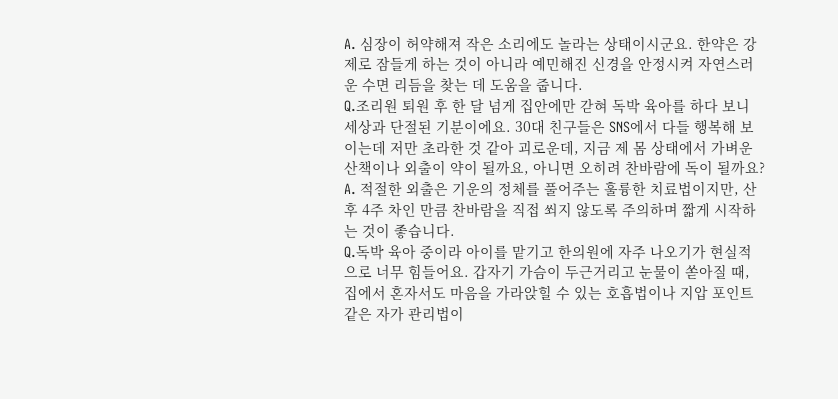A. 심장이 허약해져 작은 소리에도 놀라는 상태이시군요. 한약은 강제로 잠들게 하는 것이 아니라 예민해진 신경을 안정시켜 자연스러운 수면 리듬을 찾는 데 도움을 줍니다.
Q.조리원 퇴원 후 한 달 넘게 집안에만 갇혀 독박 육아를 하다 보니 세상과 단절된 기분이에요. 30대 친구들은 SNS에서 다들 행복해 보이는데 저만 초라한 것 같아 괴로운데, 지금 제 몸 상태에서 가벼운 산책이나 외출이 약이 될까요, 아니면 오히려 찬바람에 독이 될까요?
A. 적절한 외출은 기운의 정체를 풀어주는 훌륭한 치료법이지만, 산후 4주 차인 만큼 찬바람을 직접 쐬지 않도록 주의하며 짧게 시작하는 것이 좋습니다.
Q.독박 육아 중이라 아이를 맡기고 한의원에 자주 나오기가 현실적으로 너무 힘들어요. 갑자기 가슴이 두근거리고 눈물이 쏟아질 때, 집에서 혼자서도 마음을 가라앉힐 수 있는 호흡법이나 지압 포인트 같은 자가 관리법이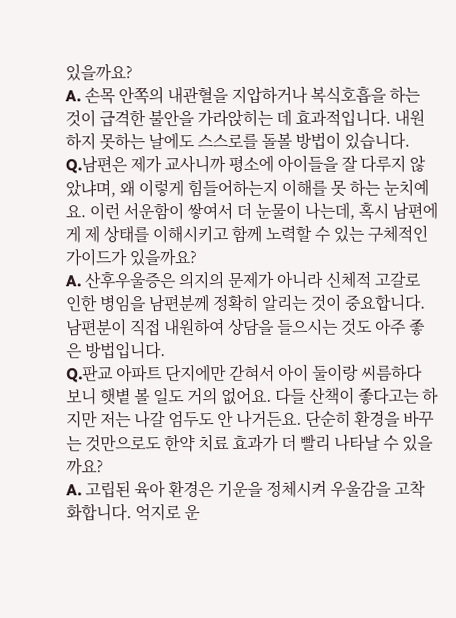있을까요?
A. 손목 안쪽의 내관혈을 지압하거나 복식호흡을 하는 것이 급격한 불안을 가라앉히는 데 효과적입니다. 내원하지 못하는 날에도 스스로를 돌볼 방법이 있습니다.
Q.남편은 제가 교사니까 평소에 아이들을 잘 다루지 않았냐며, 왜 이렇게 힘들어하는지 이해를 못 하는 눈치예요. 이런 서운함이 쌓여서 더 눈물이 나는데, 혹시 남편에게 제 상태를 이해시키고 함께 노력할 수 있는 구체적인 가이드가 있을까요?
A. 산후우울증은 의지의 문제가 아니라 신체적 고갈로 인한 병임을 남편분께 정확히 알리는 것이 중요합니다. 남편분이 직접 내원하여 상담을 들으시는 것도 아주 좋은 방법입니다.
Q.판교 아파트 단지에만 갇혀서 아이 둘이랑 씨름하다 보니 햇볕 볼 일도 거의 없어요. 다들 산책이 좋다고는 하지만 저는 나갈 엄두도 안 나거든요. 단순히 환경을 바꾸는 것만으로도 한약 치료 효과가 더 빨리 나타날 수 있을까요?
A. 고립된 육아 환경은 기운을 정체시켜 우울감을 고착화합니다. 억지로 운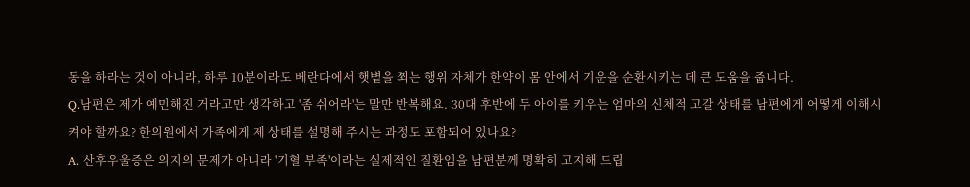동을 하라는 것이 아니라, 하루 10분이라도 베란다에서 햇볕을 쬐는 행위 자체가 한약이 몸 안에서 기운을 순환시키는 데 큰 도움을 줍니다.
Q.남편은 제가 예민해진 거라고만 생각하고 '좀 쉬어라'는 말만 반복해요. 30대 후반에 두 아이를 키우는 엄마의 신체적 고갈 상태를 남편에게 어떻게 이해시켜야 할까요? 한의원에서 가족에게 제 상태를 설명해 주시는 과정도 포함되어 있나요?
A. 산후우울증은 의지의 문제가 아니라 '기혈 부족'이라는 실제적인 질환임을 남편분께 명확히 고지해 드립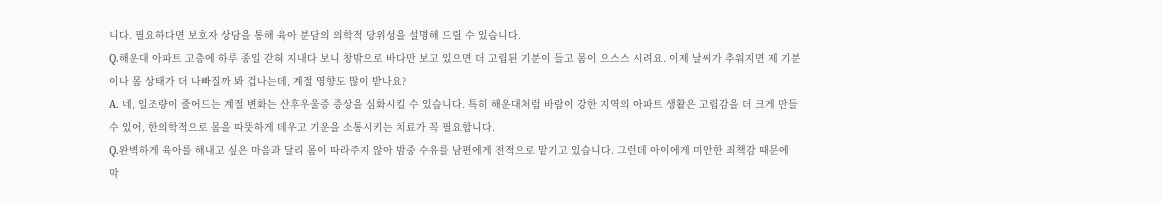니다. 필요하다면 보호자 상담을 통해 육아 분담의 의학적 당위성을 설명해 드릴 수 있습니다.
Q.해운대 아파트 고층에 하루 종일 갇혀 지내다 보니 창밖으로 바다만 보고 있으면 더 고립된 기분이 들고 몸이 으스스 시려요. 이제 날씨가 추워지면 제 기분이나 몸 상태가 더 나빠질까 봐 겁나는데, 계절 영향도 많이 받나요?
A. 네, 일조량이 줄어드는 계절 변화는 산후우울증 증상을 심화시킬 수 있습니다. 특히 해운대처럼 바람이 강한 지역의 아파트 생활은 고립감을 더 크게 만들 수 있어, 한의학적으로 몸을 따뜻하게 데우고 기운을 소통시키는 치료가 꼭 필요합니다.
Q.완벽하게 육아를 해내고 싶은 마음과 달리 몸이 따라주지 않아 밤중 수유를 남편에게 전적으로 맡기고 있습니다. 그런데 아이에게 미안한 죄책감 때문에 막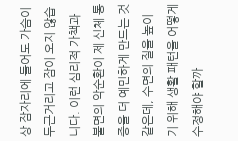상 잠자리에 들어도 가슴이 두근거리고 잠이 오지 않습니다. 이런 심리적 가책과 불면의 악순환이 제 신체 통증을 더 예민하게 만드는 것 같은데, 수면의 질을 높이기 위해 생활 패턴을 어떻게 수정해야 할까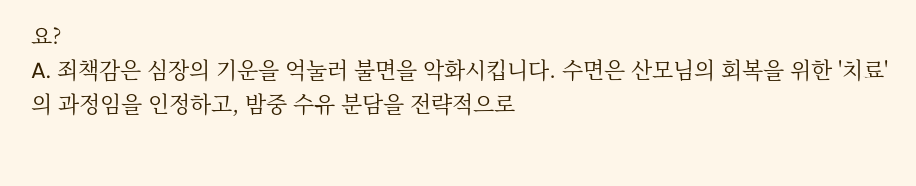요?
A. 죄책감은 심장의 기운을 억눌러 불면을 악화시킵니다. 수면은 산모님의 회복을 위한 '치료'의 과정임을 인정하고, 밤중 수유 분담을 전략적으로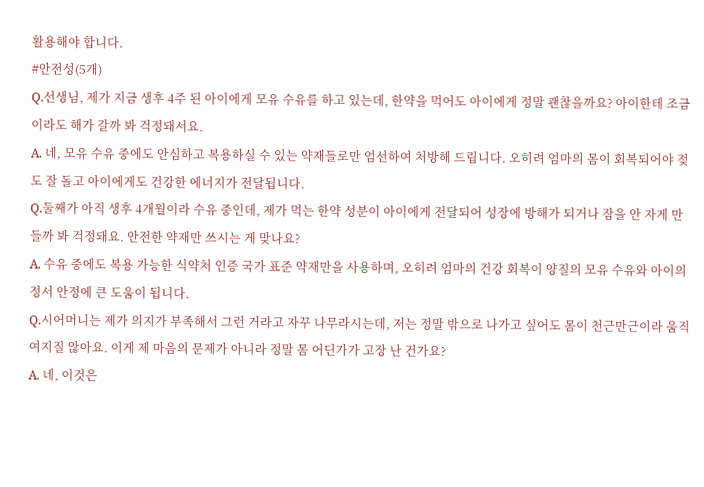활용해야 합니다.
#안전성(5개)
Q.선생님, 제가 지금 생후 4주 된 아이에게 모유 수유를 하고 있는데, 한약을 먹어도 아이에게 정말 괜찮을까요? 아이한테 조금이라도 해가 갈까 봐 걱정돼서요.
A. 네, 모유 수유 중에도 안심하고 복용하실 수 있는 약재들로만 엄선하여 처방해 드립니다. 오히려 엄마의 몸이 회복되어야 젖도 잘 돌고 아이에게도 건강한 에너지가 전달됩니다.
Q.둘째가 아직 생후 4개월이라 수유 중인데, 제가 먹는 한약 성분이 아이에게 전달되어 성장에 방해가 되거나 잠을 안 자게 만들까 봐 걱정돼요. 안전한 약재만 쓰시는 게 맞나요?
A. 수유 중에도 복용 가능한 식약처 인증 국가 표준 약재만을 사용하며, 오히려 엄마의 건강 회복이 양질의 모유 수유와 아이의 정서 안정에 큰 도움이 됩니다.
Q.시어머니는 제가 의지가 부족해서 그런 거라고 자꾸 나무라시는데, 저는 정말 밖으로 나가고 싶어도 몸이 천근만근이라 움직여지질 않아요. 이게 제 마음의 문제가 아니라 정말 몸 어딘가가 고장 난 건가요?
A. 네, 이것은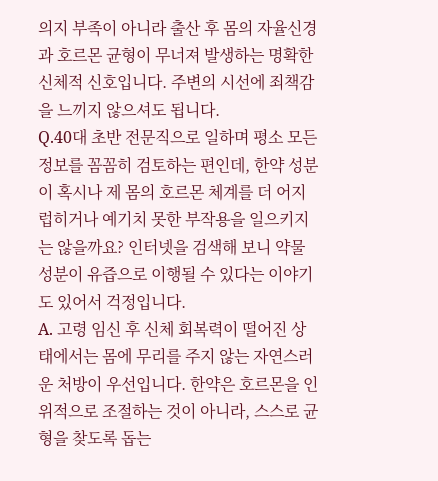의지 부족이 아니라 출산 후 몸의 자율신경과 호르몬 균형이 무너져 발생하는 명확한 신체적 신호입니다. 주변의 시선에 죄책감을 느끼지 않으셔도 됩니다.
Q.40대 초반 전문직으로 일하며 평소 모든 정보를 꼼꼼히 검토하는 편인데, 한약 성분이 혹시나 제 몸의 호르몬 체계를 더 어지럽히거나 예기치 못한 부작용을 일으키지는 않을까요? 인터넷을 검색해 보니 약물 성분이 유즙으로 이행될 수 있다는 이야기도 있어서 걱정입니다.
A. 고령 임신 후 신체 회복력이 떨어진 상태에서는 몸에 무리를 주지 않는 자연스러운 처방이 우선입니다. 한약은 호르몬을 인위적으로 조절하는 것이 아니라, 스스로 균형을 찾도록 돕는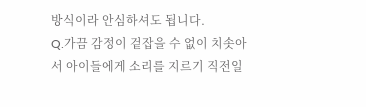방식이라 안심하셔도 됩니다.
Q.가끔 감정이 겉잡을 수 없이 치솟아서 아이들에게 소리를 지르기 직전일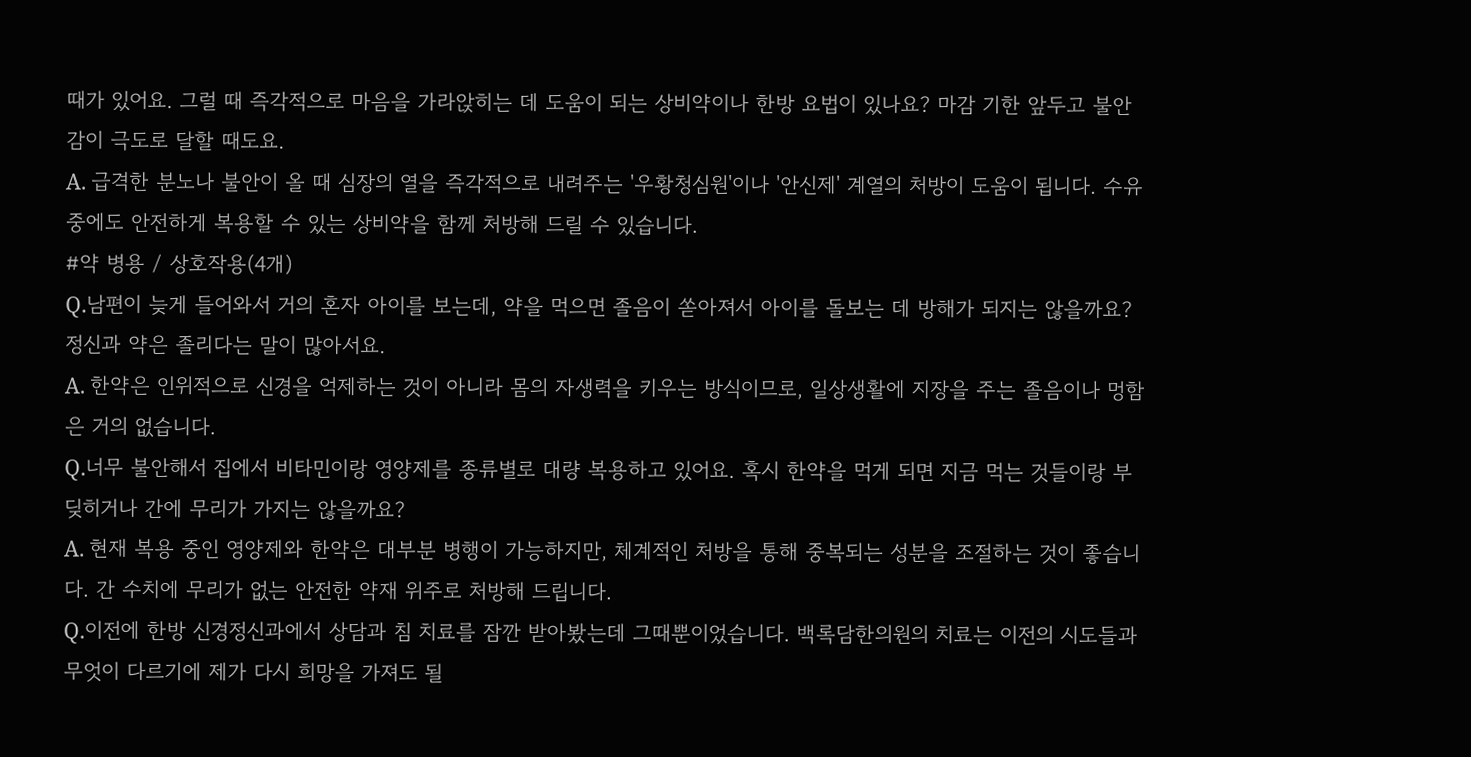때가 있어요. 그럴 때 즉각적으로 마음을 가라앉히는 데 도움이 되는 상비약이나 한방 요법이 있나요? 마감 기한 앞두고 불안감이 극도로 달할 때도요.
A. 급격한 분노나 불안이 올 때 심장의 열을 즉각적으로 내려주는 '우황청심원'이나 '안신제' 계열의 처방이 도움이 됩니다. 수유 중에도 안전하게 복용할 수 있는 상비약을 함께 처방해 드릴 수 있습니다.
#약 병용 / 상호작용(4개)
Q.남편이 늦게 들어와서 거의 혼자 아이를 보는데, 약을 먹으면 졸음이 쏟아져서 아이를 돌보는 데 방해가 되지는 않을까요? 정신과 약은 졸리다는 말이 많아서요.
A. 한약은 인위적으로 신경을 억제하는 것이 아니라 몸의 자생력을 키우는 방식이므로, 일상생활에 지장을 주는 졸음이나 멍함은 거의 없습니다.
Q.너무 불안해서 집에서 비타민이랑 영양제를 종류별로 대량 복용하고 있어요. 혹시 한약을 먹게 되면 지금 먹는 것들이랑 부딪히거나 간에 무리가 가지는 않을까요?
A. 현재 복용 중인 영양제와 한약은 대부분 병행이 가능하지만, 체계적인 처방을 통해 중복되는 성분을 조절하는 것이 좋습니다. 간 수치에 무리가 없는 안전한 약재 위주로 처방해 드립니다.
Q.이전에 한방 신경정신과에서 상담과 침 치료를 잠깐 받아봤는데 그때뿐이었습니다. 백록담한의원의 치료는 이전의 시도들과 무엇이 다르기에 제가 다시 희망을 가져도 될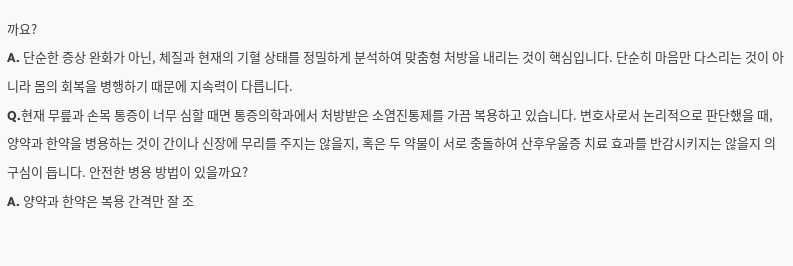까요?
A. 단순한 증상 완화가 아닌, 체질과 현재의 기혈 상태를 정밀하게 분석하여 맞춤형 처방을 내리는 것이 핵심입니다. 단순히 마음만 다스리는 것이 아니라 몸의 회복을 병행하기 때문에 지속력이 다릅니다.
Q.현재 무릎과 손목 통증이 너무 심할 때면 통증의학과에서 처방받은 소염진통제를 가끔 복용하고 있습니다. 변호사로서 논리적으로 판단했을 때, 양약과 한약을 병용하는 것이 간이나 신장에 무리를 주지는 않을지, 혹은 두 약물이 서로 충돌하여 산후우울증 치료 효과를 반감시키지는 않을지 의구심이 듭니다. 안전한 병용 방법이 있을까요?
A. 양약과 한약은 복용 간격만 잘 조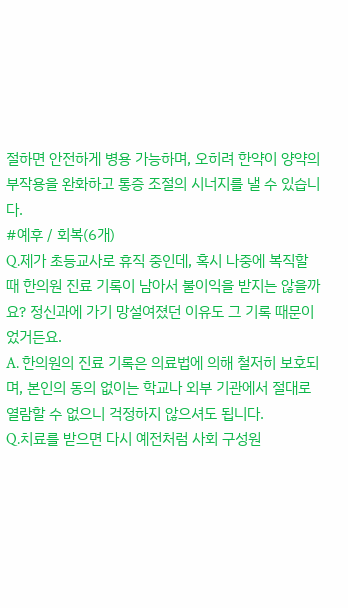절하면 안전하게 병용 가능하며, 오히려 한약이 양약의 부작용을 완화하고 통증 조절의 시너지를 낼 수 있습니다.
#예후 / 회복(6개)
Q.제가 초등교사로 휴직 중인데, 혹시 나중에 복직할 때 한의원 진료 기록이 남아서 불이익을 받지는 않을까요? 정신과에 가기 망설여졌던 이유도 그 기록 때문이었거든요.
A. 한의원의 진료 기록은 의료법에 의해 철저히 보호되며, 본인의 동의 없이는 학교나 외부 기관에서 절대로 열람할 수 없으니 걱정하지 않으셔도 됩니다.
Q.치료를 받으면 다시 예전처럼 사회 구성원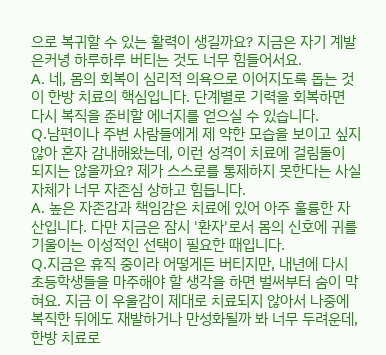으로 복귀할 수 있는 활력이 생길까요? 지금은 자기 계발은커녕 하루하루 버티는 것도 너무 힘들어서요.
A. 네, 몸의 회복이 심리적 의욕으로 이어지도록 돕는 것이 한방 치료의 핵심입니다. 단계별로 기력을 회복하면 다시 복직을 준비할 에너지를 얻으실 수 있습니다.
Q.남편이나 주변 사람들에게 제 약한 모습을 보이고 싶지 않아 혼자 감내해왔는데, 이런 성격이 치료에 걸림돌이 되지는 않을까요? 제가 스스로를 통제하지 못한다는 사실 자체가 너무 자존심 상하고 힘듭니다.
A. 높은 자존감과 책임감은 치료에 있어 아주 훌륭한 자산입니다. 다만 지금은 잠시 '환자'로서 몸의 신호에 귀를 기울이는 이성적인 선택이 필요한 때입니다.
Q.지금은 휴직 중이라 어떻게든 버티지만, 내년에 다시 초등학생들을 마주해야 할 생각을 하면 벌써부터 숨이 막혀요. 지금 이 우울감이 제대로 치료되지 않아서 나중에 복직한 뒤에도 재발하거나 만성화될까 봐 너무 두려운데, 한방 치료로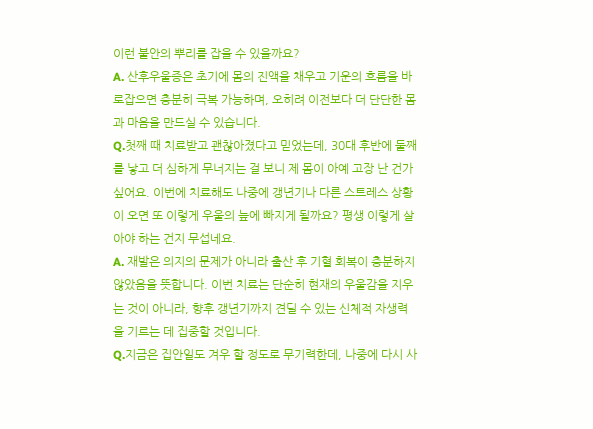이런 불안의 뿌리를 잡을 수 있을까요?
A. 산후우울증은 초기에 몸의 진액을 채우고 기운의 흐름을 바로잡으면 충분히 극복 가능하며, 오히려 이전보다 더 단단한 몸과 마음을 만드실 수 있습니다.
Q.첫째 때 치료받고 괜찮아졌다고 믿었는데, 30대 후반에 둘째를 낳고 더 심하게 무너지는 걸 보니 제 몸이 아예 고장 난 건가 싶어요. 이번에 치료해도 나중에 갱년기나 다른 스트레스 상황이 오면 또 이렇게 우울의 늪에 빠지게 될까요? 평생 이렇게 살아야 하는 건지 무섭네요.
A. 재발은 의지의 문제가 아니라 출산 후 기혈 회복이 충분하지 않았음을 뜻합니다. 이번 치료는 단순히 현재의 우울감을 지우는 것이 아니라, 향후 갱년기까지 견딜 수 있는 신체적 자생력을 기르는 데 집중할 것입니다.
Q.지금은 집안일도 겨우 할 정도로 무기력한데, 나중에 다시 사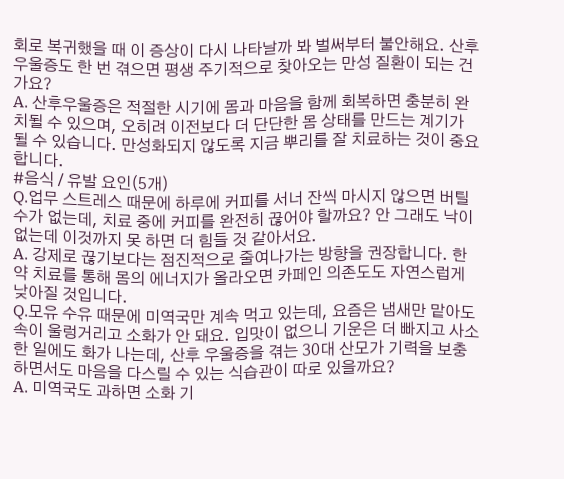회로 복귀했을 때 이 증상이 다시 나타날까 봐 벌써부터 불안해요. 산후우울증도 한 번 겪으면 평생 주기적으로 찾아오는 만성 질환이 되는 건가요?
A. 산후우울증은 적절한 시기에 몸과 마음을 함께 회복하면 충분히 완치될 수 있으며, 오히려 이전보다 더 단단한 몸 상태를 만드는 계기가 될 수 있습니다. 만성화되지 않도록 지금 뿌리를 잘 치료하는 것이 중요합니다.
#음식 / 유발 요인(5개)
Q.업무 스트레스 때문에 하루에 커피를 서너 잔씩 마시지 않으면 버틸 수가 없는데, 치료 중에 커피를 완전히 끊어야 할까요? 안 그래도 낙이 없는데 이것까지 못 하면 더 힘들 것 같아서요.
A. 강제로 끊기보다는 점진적으로 줄여나가는 방향을 권장합니다. 한약 치료를 통해 몸의 에너지가 올라오면 카페인 의존도도 자연스럽게 낮아질 것입니다.
Q.모유 수유 때문에 미역국만 계속 먹고 있는데, 요즘은 냄새만 맡아도 속이 울렁거리고 소화가 안 돼요. 입맛이 없으니 기운은 더 빠지고 사소한 일에도 화가 나는데, 산후 우울증을 겪는 30대 산모가 기력을 보충하면서도 마음을 다스릴 수 있는 식습관이 따로 있을까요?
A. 미역국도 과하면 소화 기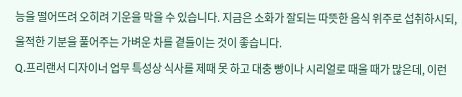능을 떨어뜨려 오히려 기운을 막을 수 있습니다. 지금은 소화가 잘되는 따뜻한 음식 위주로 섭취하시되, 울적한 기분을 풀어주는 가벼운 차를 곁들이는 것이 좋습니다.
Q.프리랜서 디자이너 업무 특성상 식사를 제때 못 하고 대충 빵이나 시리얼로 때울 때가 많은데, 이런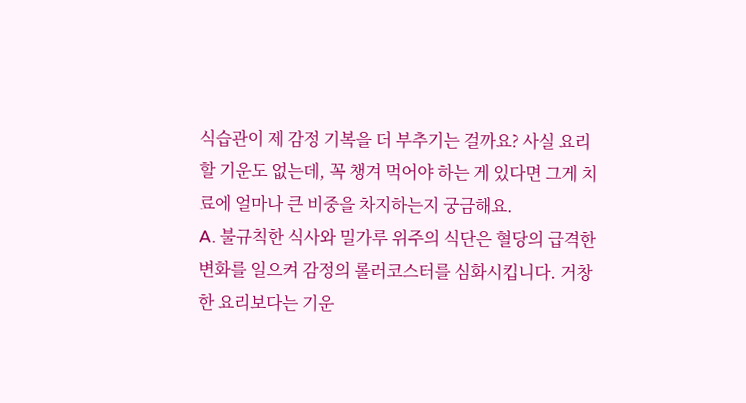식습관이 제 감정 기복을 더 부추기는 걸까요? 사실 요리할 기운도 없는데, 꼭 챙겨 먹어야 하는 게 있다면 그게 치료에 얼마나 큰 비중을 차지하는지 궁금해요.
A. 불규칙한 식사와 밀가루 위주의 식단은 혈당의 급격한 변화를 일으켜 감정의 롤러코스터를 심화시킵니다. 거창한 요리보다는 기운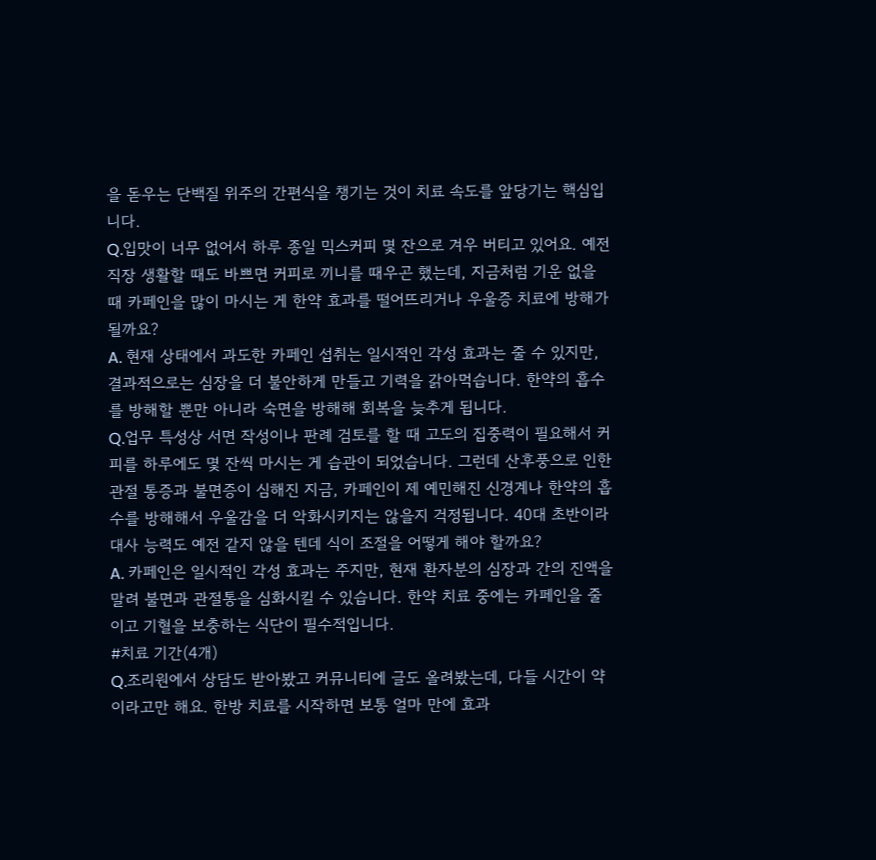을 돋우는 단백질 위주의 간편식을 챙기는 것이 치료 속도를 앞당기는 핵심입니다.
Q.입맛이 너무 없어서 하루 종일 믹스커피 몇 잔으로 겨우 버티고 있어요. 예전 직장 생활할 때도 바쁘면 커피로 끼니를 때우곤 했는데, 지금처럼 기운 없을 때 카페인을 많이 마시는 게 한약 효과를 떨어뜨리거나 우울증 치료에 방해가 될까요?
A. 현재 상태에서 과도한 카페인 섭취는 일시적인 각성 효과는 줄 수 있지만, 결과적으로는 심장을 더 불안하게 만들고 기력을 갉아먹습니다. 한약의 흡수를 방해할 뿐만 아니라 숙면을 방해해 회복을 늦추게 됩니다.
Q.업무 특성상 서면 작성이나 판례 검토를 할 때 고도의 집중력이 필요해서 커피를 하루에도 몇 잔씩 마시는 게 습관이 되었습니다. 그런데 산후풍으로 인한 관절 통증과 불면증이 심해진 지금, 카페인이 제 예민해진 신경계나 한약의 흡수를 방해해서 우울감을 더 악화시키지는 않을지 걱정됩니다. 40대 초반이라 대사 능력도 예전 같지 않을 텐데 식이 조절을 어떻게 해야 할까요?
A. 카페인은 일시적인 각성 효과는 주지만, 현재 환자분의 심장과 간의 진액을 말려 불면과 관절통을 심화시킬 수 있습니다. 한약 치료 중에는 카페인을 줄이고 기혈을 보충하는 식단이 필수적입니다.
#치료 기간(4개)
Q.조리원에서 상담도 받아봤고 커뮤니티에 글도 올려봤는데, 다들 시간이 약이라고만 해요. 한방 치료를 시작하면 보통 얼마 만에 효과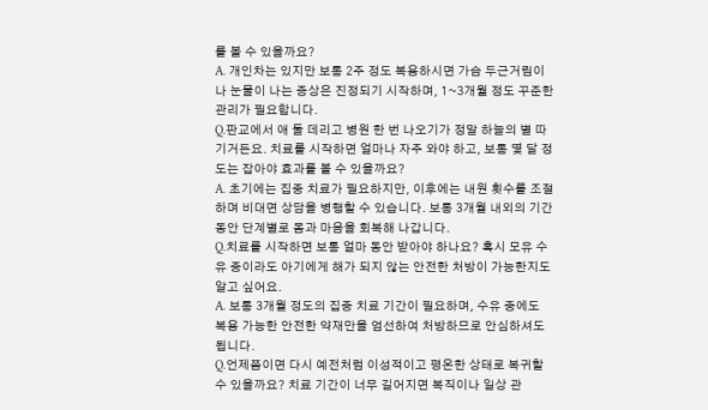를 볼 수 있을까요?
A. 개인차는 있지만 보통 2주 정도 복용하시면 가슴 두근거림이나 눈물이 나는 증상은 진정되기 시작하며, 1~3개월 정도 꾸준한 관리가 필요합니다.
Q.판교에서 애 둘 데리고 병원 한 번 나오기가 정말 하늘의 별 따기거든요. 치료를 시작하면 얼마나 자주 와야 하고, 보통 몇 달 정도는 잡아야 효과를 볼 수 있을까요?
A. 초기에는 집중 치료가 필요하지만, 이후에는 내원 횟수를 조절하며 비대면 상담을 병행할 수 있습니다. 보통 3개월 내외의 기간 동안 단계별로 몸과 마음을 회복해 나갑니다.
Q.치료를 시작하면 보통 얼마 동안 받아야 하나요? 혹시 모유 수유 중이라도 아기에게 해가 되지 않는 안전한 처방이 가능한지도 알고 싶어요.
A. 보통 3개월 정도의 집중 치료 기간이 필요하며, 수유 중에도 복용 가능한 안전한 약재만을 엄선하여 처방하므로 안심하셔도 됩니다.
Q.언제쯤이면 다시 예전처럼 이성적이고 평온한 상태로 복귀할 수 있을까요? 치료 기간이 너무 길어지면 복직이나 일상 관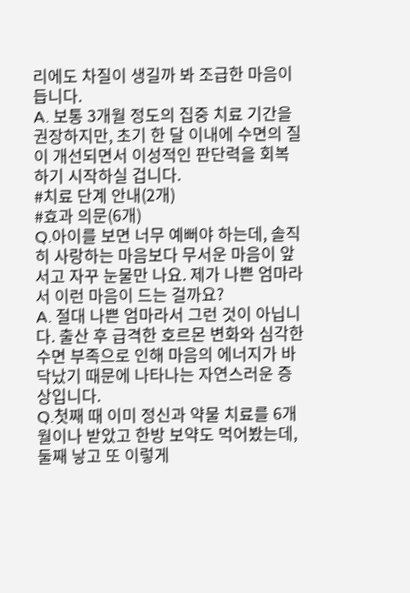리에도 차질이 생길까 봐 조급한 마음이 듭니다.
A. 보통 3개월 정도의 집중 치료 기간을 권장하지만, 초기 한 달 이내에 수면의 질이 개선되면서 이성적인 판단력을 회복하기 시작하실 겁니다.
#치료 단계 안내(2개)
#효과 의문(6개)
Q.아이를 보면 너무 예뻐야 하는데, 솔직히 사랑하는 마음보다 무서운 마음이 앞서고 자꾸 눈물만 나요. 제가 나쁜 엄마라서 이런 마음이 드는 걸까요?
A. 절대 나쁜 엄마라서 그런 것이 아닙니다. 출산 후 급격한 호르몬 변화와 심각한 수면 부족으로 인해 마음의 에너지가 바닥났기 때문에 나타나는 자연스러운 증상입니다.
Q.첫째 때 이미 정신과 약물 치료를 6개월이나 받았고 한방 보약도 먹어봤는데, 둘째 낳고 또 이렇게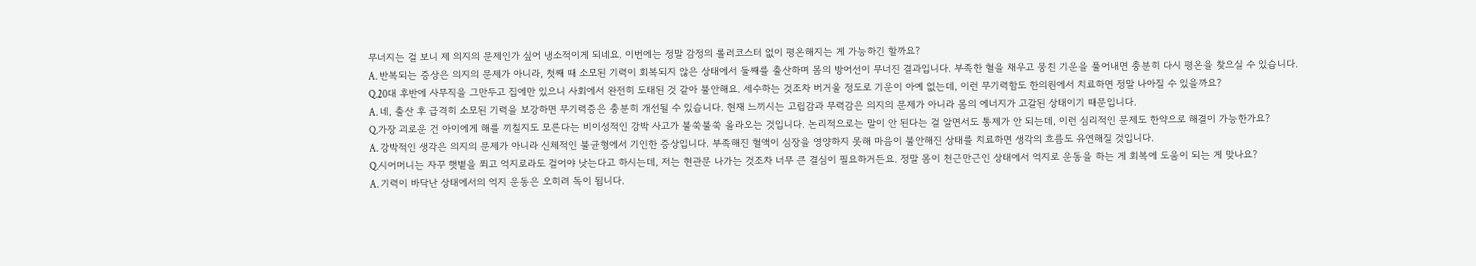무너지는 걸 보니 제 의지의 문제인가 싶어 냉소적이게 되네요. 이번에는 정말 감정의 롤러코스터 없이 평온해지는 게 가능하긴 할까요?
A. 반복되는 증상은 의지의 문제가 아니라, 첫째 때 소모된 기력이 회복되지 않은 상태에서 둘째를 출산하며 몸의 방어선이 무너진 결과입니다. 부족한 혈을 채우고 뭉친 기운을 풀어내면 충분히 다시 평온을 찾으실 수 있습니다.
Q.20대 후반에 사무직을 그만두고 집에만 있으니 사회에서 완전히 도태된 것 같아 불안해요. 세수하는 것조차 버거울 정도로 기운이 아예 없는데, 이런 무기력함도 한의원에서 치료하면 정말 나아질 수 있을까요?
A. 네, 출산 후 급격히 소모된 기력을 보강하면 무기력증은 충분히 개선될 수 있습니다. 현재 느끼시는 고립감과 무력감은 의지의 문제가 아니라 몸의 에너지가 고갈된 상태이기 때문입니다.
Q.가장 괴로운 건 아이에게 해를 끼칠지도 모른다는 비이성적인 강박 사고가 불쑥불쑥 올라오는 것입니다. 논리적으로는 말이 안 된다는 걸 알면서도 통제가 안 되는데, 이런 심리적인 문제도 한약으로 해결이 가능한가요?
A. 강박적인 생각은 의지의 문제가 아니라 신체적인 불균형에서 기인한 증상입니다. 부족해진 혈액이 심장을 영양하지 못해 마음이 불안해진 상태를 치료하면 생각의 흐름도 유연해질 것입니다.
Q.시어머니는 자꾸 햇볕을 쬐고 억지로라도 걸어야 낫는다고 하시는데, 저는 현관문 나가는 것조차 너무 큰 결심이 필요하거든요. 정말 몸이 천근만근인 상태에서 억지로 운동을 하는 게 회복에 도움이 되는 게 맞나요?
A. 기력이 바닥난 상태에서의 억지 운동은 오히려 독이 됩니다.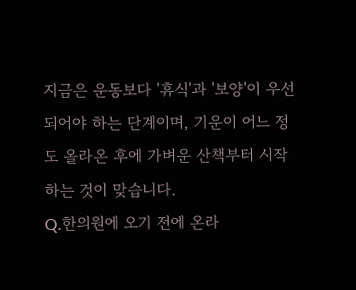지금은 운동보다 '휴식'과 '보양'이 우선되어야 하는 단계이며, 기운이 어느 정도 올라온 후에 가벼운 산책부터 시작하는 것이 맞습니다.
Q.한의원에 오기 전에 온라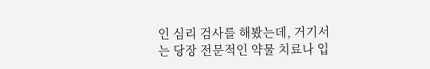인 심리 검사를 해봤는데, 거기서는 당장 전문적인 약물 치료나 입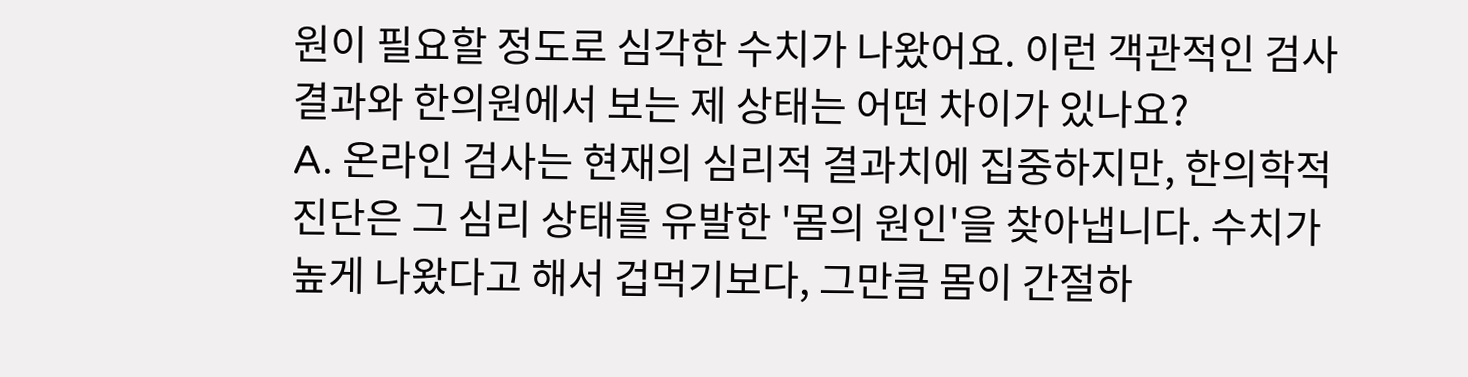원이 필요할 정도로 심각한 수치가 나왔어요. 이런 객관적인 검사 결과와 한의원에서 보는 제 상태는 어떤 차이가 있나요?
A. 온라인 검사는 현재의 심리적 결과치에 집중하지만, 한의학적 진단은 그 심리 상태를 유발한 '몸의 원인'을 찾아냅니다. 수치가 높게 나왔다고 해서 겁먹기보다, 그만큼 몸이 간절하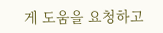게 도움을 요청하고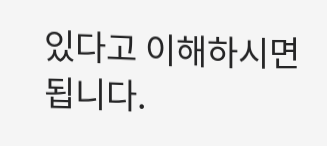있다고 이해하시면 됩니다.